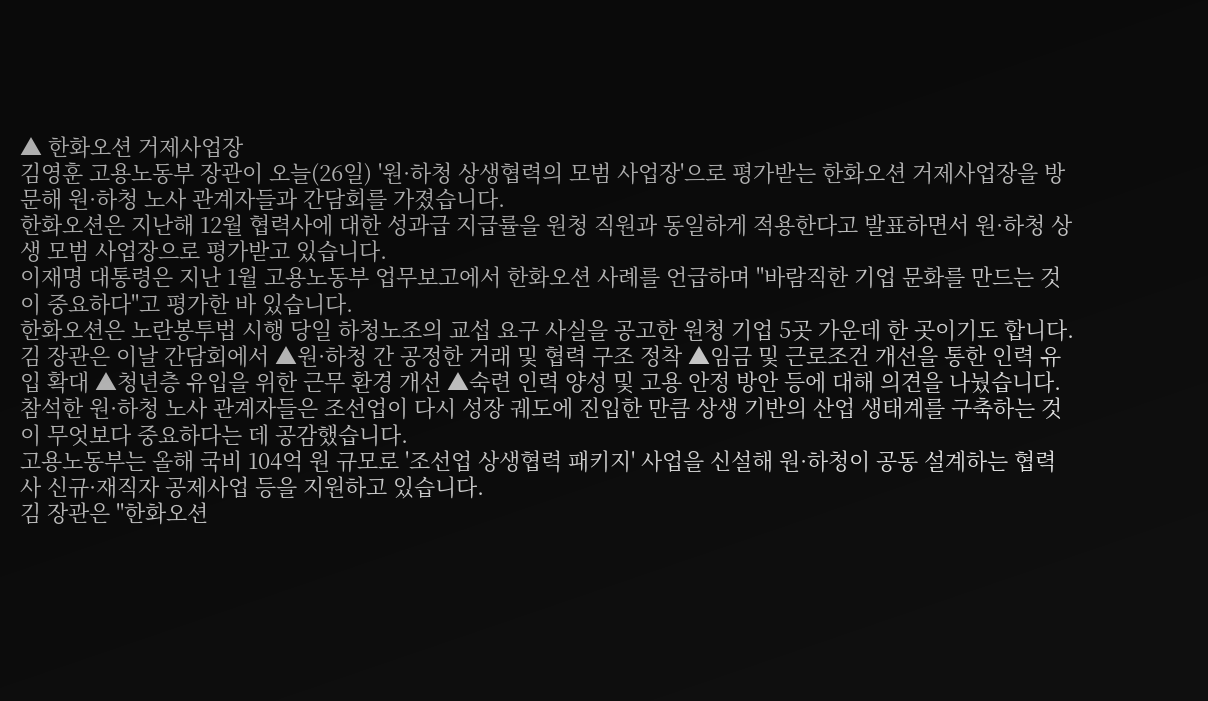▲ 한화오션 거제사업장
김영훈 고용노동부 장관이 오늘(26일) '원·하청 상생협력의 모범 사업장'으로 평가받는 한화오션 거제사업장을 방문해 원·하청 노사 관계자들과 간담회를 가졌습니다.
한화오션은 지난해 12월 협력사에 대한 성과급 지급률을 원청 직원과 동일하게 적용한다고 발표하면서 원·하청 상생 모범 사업장으로 평가받고 있습니다.
이재명 대통령은 지난 1월 고용노동부 업무보고에서 한화오션 사례를 언급하며 "바람직한 기업 문화를 만드는 것이 중요하다"고 평가한 바 있습니다.
한화오션은 노란봉투법 시행 당일 하청노조의 교섭 요구 사실을 공고한 원청 기업 5곳 가운데 한 곳이기도 합니다.
김 장관은 이날 간담회에서 ▲원·하청 간 공정한 거래 및 협력 구조 정착 ▲임금 및 근로조건 개선을 통한 인력 유입 확대 ▲청년층 유입을 위한 근무 환경 개선 ▲숙련 인력 양성 및 고용 안정 방안 등에 대해 의견을 나눴습니다.
참석한 원·하청 노사 관계자들은 조선업이 다시 성장 궤도에 진입한 만큼 상생 기반의 산업 생태계를 구축하는 것이 무엇보다 중요하다는 데 공감했습니다.
고용노동부는 올해 국비 104억 원 규모로 '조선업 상생협력 패키지' 사업을 신설해 원·하청이 공동 설계하는 협력사 신규·재직자 공제사업 등을 지원하고 있습니다.
김 장관은 "한화오션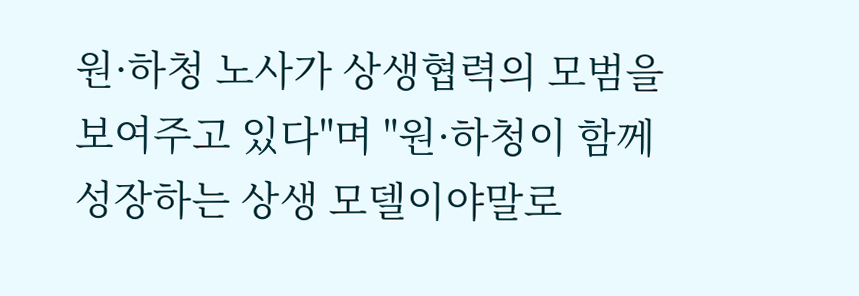원·하청 노사가 상생협력의 모범을 보여주고 있다"며 "원·하청이 함께 성장하는 상생 모델이야말로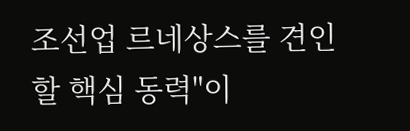조선업 르네상스를 견인할 핵심 동력"이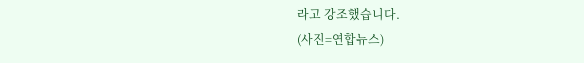라고 강조했습니다.
(사진=연합뉴스)